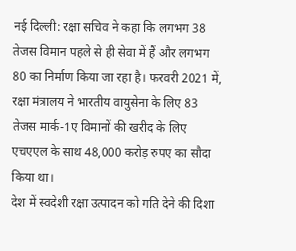नई दिल्ली: रक्षा सचिव ने कहा कि लगभग 38 तेजस विमान पहले से ही सेवा में हैं और लगभग 80 का निर्माण किया जा रहा है। फरवरी 2021 में, रक्षा मंत्रालय ने भारतीय वायुसेना के लिए 83 तेजस मार्क-1ए विमानों की खरीद के लिए एचएएल के साथ 48,000 करोड़ रुपए का सौदा किया था।
देश में स्वदेशी रक्षा उत्पादन को गति देने की दिशा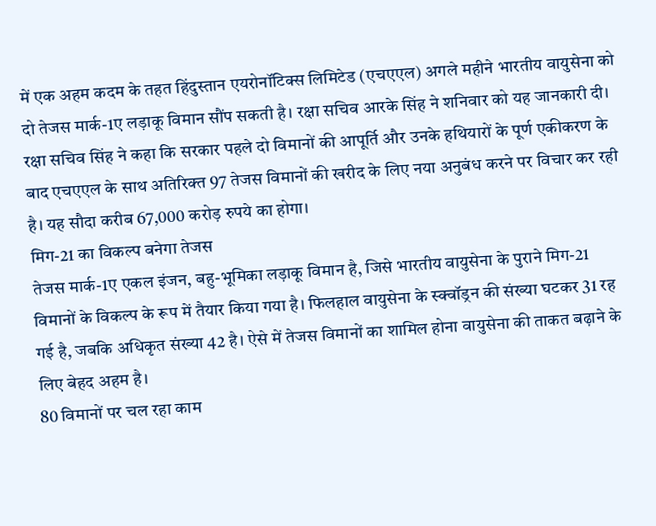में एक अहम कदम के तहत हिंदुस्तान एयरोनॉटिक्स लिमिटेड (एचएएल) अगले महीने भारतीय वायुसेना को दो तेजस मार्क-1ए लड़ाकू विमान सौंप सकती है। रक्षा सचिव आरके सिंह ने शनिवार को यह जानकारी दी। रक्षा सचिव सिंह ने कहा कि सरकार पहले दो विमानों की आपूर्ति और उनके हथियारों के पूर्ण एकीकरण के बाद एचएएल के साथ अतिरिक्त 97 तेजस विमानों की खरीद के लिए नया अनुबंध करने पर विचार कर रही है। यह सौदा करीब 67,000 करोड़ रुपये का होगा।
मिग-21 का विकल्प बनेगा तेजस
तेजस मार्क-1ए एकल इंजन, बहु-भूमिका लड़ाकू विमान है, जिसे भारतीय वायुसेना के पुराने मिग-21 विमानों के विकल्प के रूप में तैयार किया गया है। फिलहाल वायुसेना के स्क्वॉड्रन की संख्या घटकर 31 रह गई है, जबकि अधिकृत संख्या 42 है। ऐसे में तेजस विमानों का शामिल होना वायुसेना की ताकत बढ़ाने के लिए बेहद अहम है।
80 विमानों पर चल रहा काम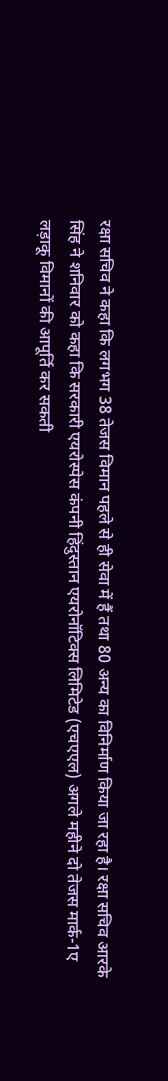रक्षा सचिव ने कहा कि लगभग 38 तेजस विमान पहले से ही सेवा में हैं तथा 80 अन्य का विनिर्माण किया जा रहा है। रक्षा सचिव आरके सिंह ने शनिवार को कहा कि सरकारी एयरोस्पेस कंपनी हिंदुस्तान एयरोनॉटिक्स लिमिटेड (एचएएल) अगले महीने दो तेजस मार्क-1ए लड़ाकू विमानों की आपूर्ति कर सकती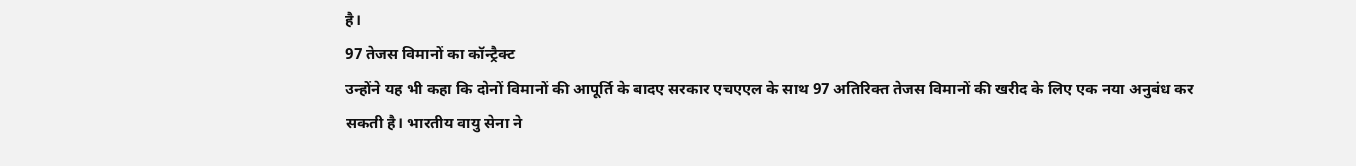है।
97 तेजस विमानों का कॉन्ट्रैक्ट
उन्होंने यह भी कहा कि दोनों विमानों की आपूर्ति के बादए सरकार एचएएल के साथ 97 अतिरिक्त तेजस विमानों की खरीद के लिए एक नया अनुबंध कर सकती है। भारतीय वायु सेना ने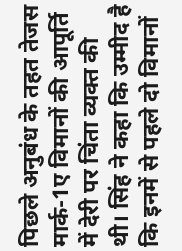पिछले अनुबंध के तहत तेजस मार्क-1ए विमानों की आपूर्ति में देरी पर चिंता व्यक्त की थी। सिंह ने कहा कि उम्मीद है कि इनमें से पहले दो विमानों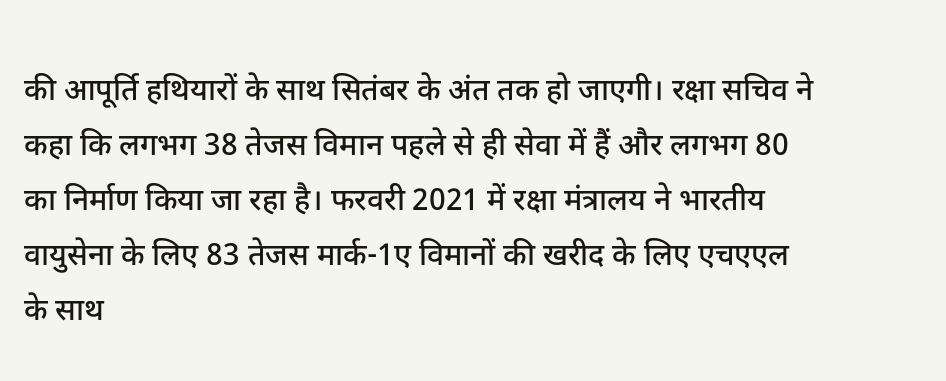की आपूर्ति हथियारों के साथ सितंबर के अंत तक हो जाएगी। रक्षा सचिव ने कहा कि लगभग 38 तेजस विमान पहले से ही सेवा में हैं और लगभग 80 का निर्माण किया जा रहा है। फरवरी 2021 में रक्षा मंत्रालय ने भारतीय वायुसेना के लिए 83 तेजस मार्क-1ए विमानों की खरीद के लिए एचएएल के साथ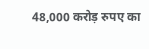48,000 करोड़ रुपए का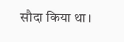सौदा किया था।